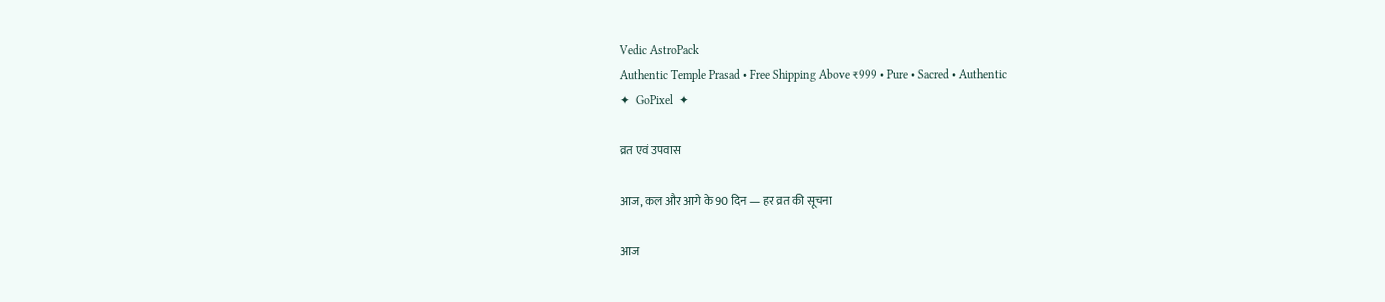Vedic AstroPack
Authentic Temple Prasad • Free Shipping Above ₹999 • Pure • Sacred • Authentic
✦  GoPixel  ✦

व्रत एवं उपवास

आज, कल और आगे के 90 दिन — हर व्रत की सूचना

आज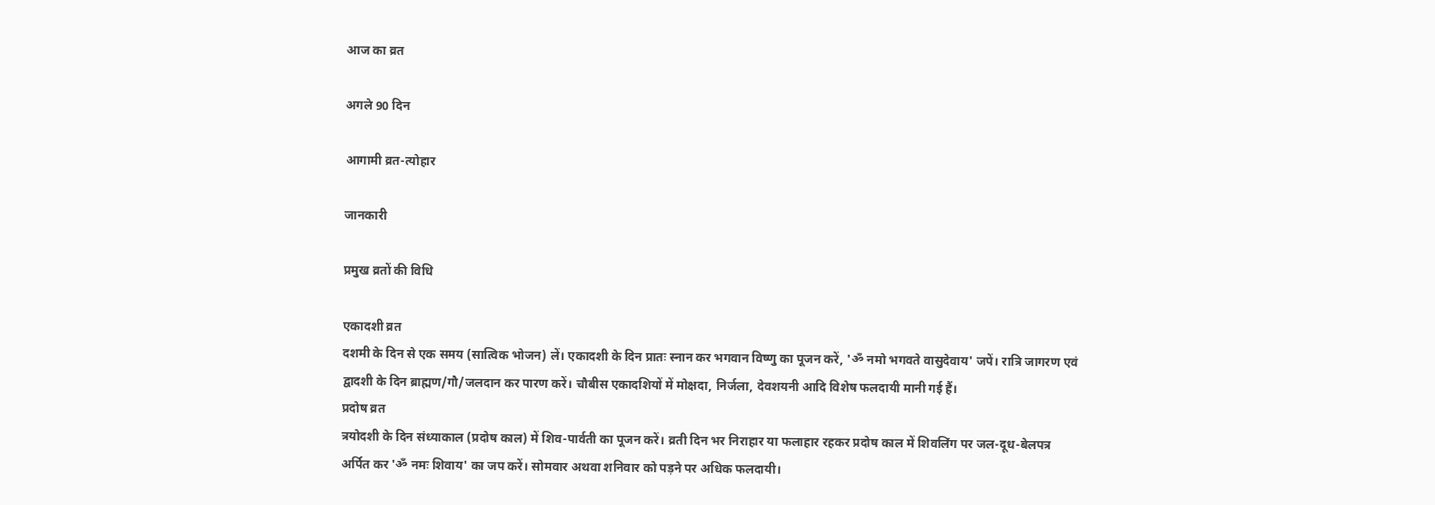आज का व्रत

अगले 90 दिन

आगामी व्रत-त्योहार

जानकारी

प्रमुख व्रतों की विधि

एकादशी व्रत
दशमी के दिन से एक समय (सात्विक भोजन) लें। एकादशी के दिन प्रातः स्नान कर भगवान विष्णु का पूजन करें, 'ॐ नमो भगवते वासुदेवाय' जपें। रात्रि जागरण एवं द्वादशी के दिन ब्राह्मण/गौ/जलदान कर पारण करें। चौबीस एकादशियों में मोक्षदा, निर्जला, देवशयनी आदि विशेष फलदायी मानी गई हैं।
प्रदोष व्रत
त्रयोदशी के दिन संध्याकाल (प्रदोष काल) में शिव-पार्वती का पूजन करें। व्रती दिन भर निराहार या फलाहार रहकर प्रदोष काल में शिवलिंग पर जल-दूध-बेलपत्र अर्पित कर 'ॐ नमः शिवाय' का जप करें। सोमवार अथवा शनिवार को पड़ने पर अधिक फलदायी।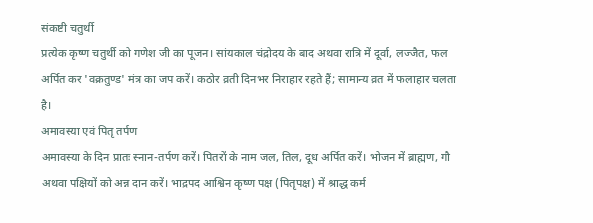संकष्टी चतुर्थी
प्रत्येक कृष्ण चतुर्थी को गणेश जी का पूजन। सांयकाल चंद्रोदय के बाद अथवा रात्रि में दूर्वा, लज्जैत, फल अर्पित कर 'वक्रतुण्ड' मंत्र का जप करें। कठोर व्रती दिनभर निराहार रहते हैं; सामान्य व्रत में फलाहार चलता है।
अमावस्या एवं पितृ तर्पण
अमावस्या के दिन प्रातः स्नान-तर्पण करें। पितरों के नाम जल, तिल, दूध अर्पित करें। भोजन में ब्राह्मण, गौ अथवा पक्षियों को अन्न दान करें। भाद्रपद आश्विन कृष्ण पक्ष (पितृपक्ष) में श्राद्ध कर्म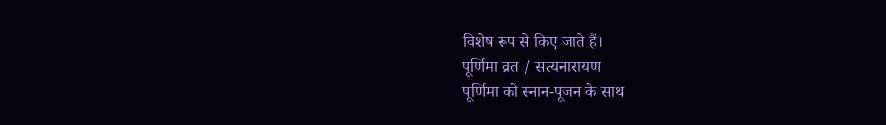विशेष रूप से किए जाते हैं।
पूर्णिमा व्रत / सत्यनारायण
पूर्णिमा को स्नान-पूजन के साथ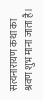सत्यनारायण कथा का श्रवण शुभ माना जाता है।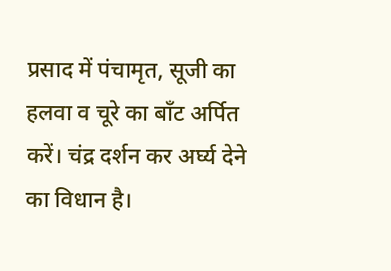प्रसाद में पंचामृत, सूजी का हलवा व चूरे का बाँट अर्पित करें। चंद्र दर्शन कर अर्घ्य देने का विधान है।